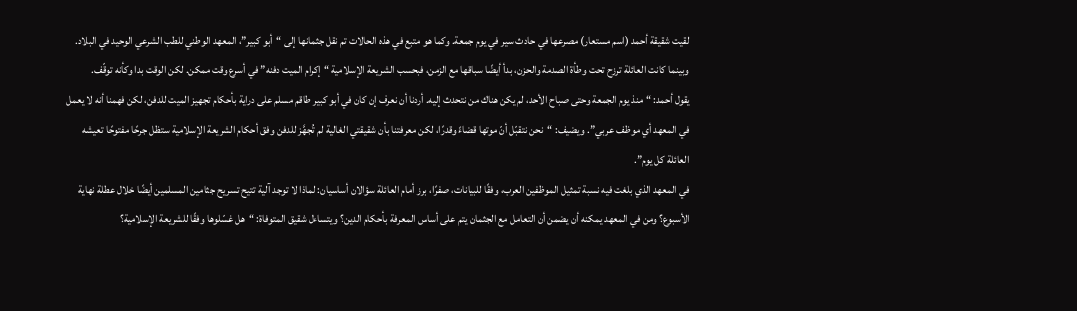لقيت شقيقة أحمد (اسم مستعار) مصرعها في حادث سير في يوم جمعة. وكما هو متبع في هذه الحالات تم نقل جثمانها إلى “أبو كبير”، المعهد الوطني للطب الشرعي الوحيد في البلاد. وبينما كانت العائلة ترزح تحت وطأة الصدمة والحزن، بدأ أيضًا سباقها مع الزمن، فبحسب الشريعة الإسلامية “إكرام الميت دفنه” في أسرع وقت ممكن. لكن الوقت بدا وكأنه توقّف.
يقول أحمد: “منذ يوم الجمعة وحتى صباح الأحد، لم يكن هناك من نتحدث إليه. أردنا أن نعرف إن كان في أبو كبير طاقم مسلم على دراية بأحكام تجهيز الميت للدفن، لكن فهمنا أنه لا يعمل في المعهد أي موظف عربي”. ويضيف: “نحن نتقبّل أنّ موتها قضاءً وقدرًا، لكن معرفتنا بأن شقيقتي الغالية لم تُجهَّز للدفن وفق أحكام الشريعة الإسلامية ستظل جرحًا مفتوحًا تعيشه العائلة كل يوم”.
في المعهد الذي بلغت فيه نسبة تمثيل الموظفين العرب، وفقًا للبيانات، صفرًا، برز أمام العائلة سؤالان أساسيان: لماذا لا توجد آلية تتيح تسريح جثامين المسلمين أيضًا خلال عطلة نهاية الأسبوع؟ ومن في المعهد يمكنه أن يضمن أن التعامل مع الجثمان يتم على أساس المعرفة بأحكام الدين؟ ويتساءل شقيق المتوفاة: “هل غسّلوها وفقًا للشريعة الإسلامية؟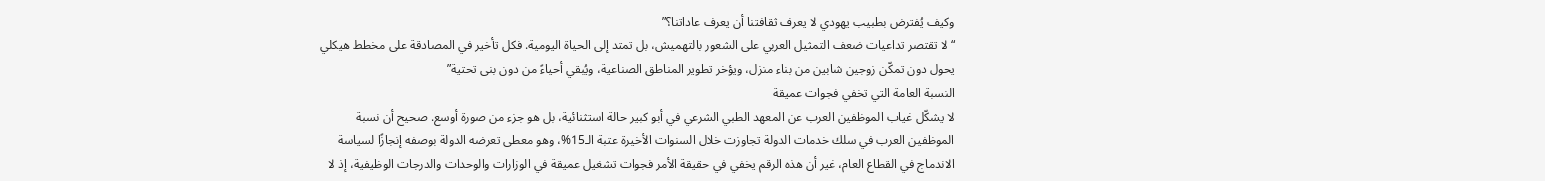وكيف يُفترض بطبيب يهودي لا يعرف ثقافتنا أن يعرف عاداتنا؟”
“لا تقتصر تداعيات ضعف التمثيل العربي على الشعور بالتهميش، بل تمتد إلى الحياة اليومية. فكل تأخير في المصادقة على مخطط هيكلي يحول دون تمكّن زوجين شابين من بناء منزل، ويؤخر تطوير المناطق الصناعية، ويُبقي أحياءً من دون بنى تحتية”
النسبة العامة التي تخفي فجوات عميقة
لا يشكّل غياب الموظفين العرب عن المعهد الطبي الشرعي في أبو كبير حالة استثنائية، بل هو جزء من صورة أوسع. صحيح أن نسبة الموظفين العرب في سلك خدمات الدولة تجاوزت خلال السنوات الأخيرة عتبة الـ15%، وهو معطى تعرضه الدولة بوصفه إنجازًا لسياسة الاندماج في القطاع العام، غير أن هذه الرقم يخفي في حقيقة الأمر فجوات تشغيل عميقة في الوزارات والوحدات والدرجات الوظيفية، إذ لا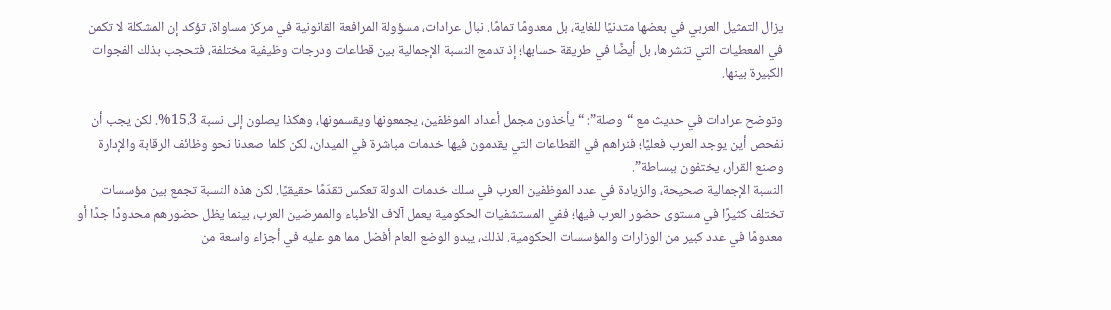يزال التمثيل العربي في بعضها متدنيًا للغاية، بل معدومًا تمامًا. نبال عرادات، مسؤولة المرافعة القانونية في مركز مساواة، تؤكد إن المشكلة لا تكمن في المعطيات التي تنشرها، بل أيضًا في طريقة حسابها؛ إذ تدمج النسبة الإجمالية بين قطاعات ودرجات وظيفية مختلفة، فتحجب بذلك الفجوات الكبيرة بينها.

وتوضح عرادات في حديث مع “وصلة”: “يأخذون مجمل أعداد الموظفين، يجمعونها ويقسمونها، وهكذا يصلون إلى نسبة 15.3%. لكن يجب أن نفحص أين يوجد العرب فعليًا؛ فنراهم في القطاعات التي يقدمون فيها خدمات مباشرة في الميدان، لكن كلما صعدنا نحو وظائف الرقابة والإدارة وصنع القرار، يختفون ببساطة”.
النسبة الإجمالية صحيحة، والزيادة في عدد الموظفين العرب في سلك خدمات الدولة تعكس تقدّمًا حقيقيًا. لكن هذه النسبة تجمع بين مؤسسات تختلف كثيرًا في مستوى حضور العرب فيها؛ ففي المستشفيات الحكومية يعمل آلاف الأطباء والممرضين العرب، بينما يظل حضورهم محدودًا جدًا أو معدومًا في عدد كبير من الوزارات والمؤسسات الحكومية. لذلك، يبدو الوضع العام أفضل مما هو عليه في أجزاء واسعة من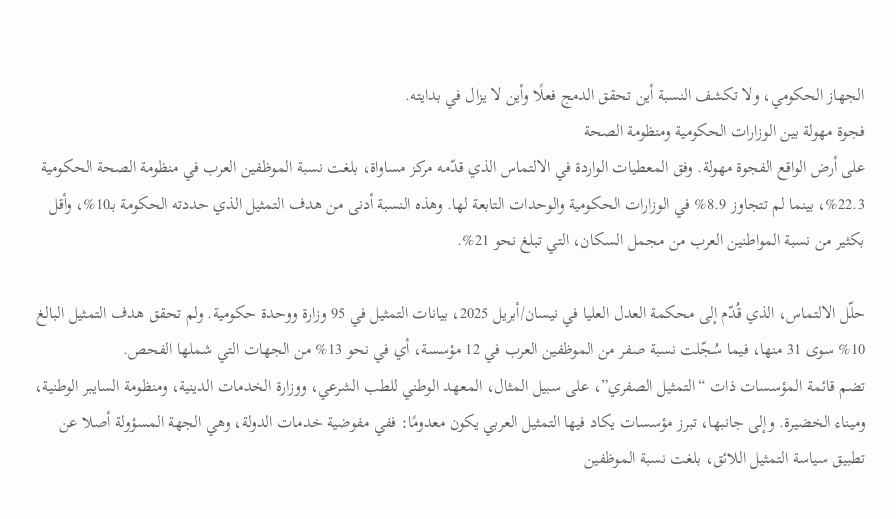الجهاز الحكومي، ولا تكشف النسبة أين تحقق الدمج فعلًا وأين لا يزال في بدايته.
فجوة مهولة بين الوزارات الحكومية ومنظومة الصحة
على أرض الواقع الفجوة مهولة. وفق المعطيات الواردة في الالتماس الذي قدّمه مركز مساواة، بلغت نسبة الموظفين العرب في منظومة الصحة الحكومية 22.3%، بينما لم تتجاوز 8.9% في الوزارات الحكومية والوحدات التابعة لها. وهذه النسبة أدنى من هدف التمثيل الذي حددته الحكومة بـ10%، وأقل بكثير من نسبة المواطنين العرب من مجمل السكان، التي تبلغ نحو 21%.

حلّل الالتماس، الذي قُدّم إلى محكمة العدل العليا في نيسان/أبريل 2025، بيانات التمثيل في 95 وزارة ووحدة حكومية. ولم تحقق هدف التمثيل البالغ 10% سوى 31 منها، فيما سُجّلت نسبة صفر من الموظفين العرب في 12 مؤسسة، أي في نحو 13% من الجهات التي شملها الفحص.
تضم قائمة المؤسسات ذات “التمثيل الصفري”، على سبيل المثال، المعهد الوطني للطب الشرعي، ووزارة الخدمات الدينية، ومنظومة السايبر الوطنية، وميناء الخضيرة. وإلى جانبها، تبرز مؤسسات يكاد فيها التمثيل العربي يكون معدومًا: ففي مفوضية خدمات الدولة، وهي الجهة المسؤولة أصلا عن تطبيق سياسة التمثيل اللائق، بلغت نسبة الموظفين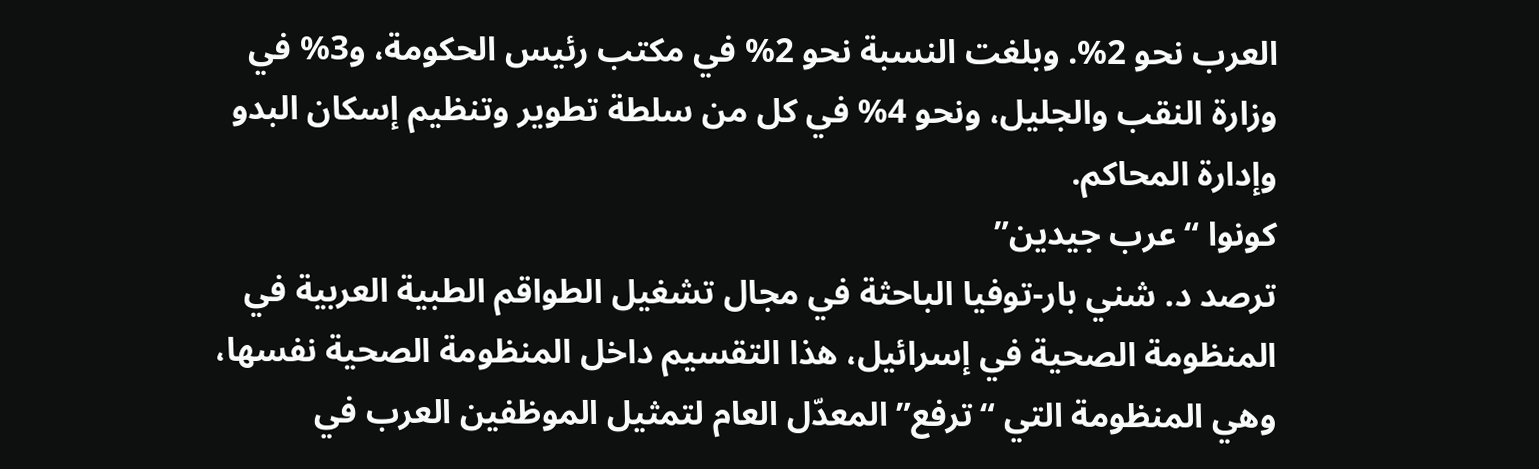العرب نحو 2%. وبلغت النسبة نحو 2% في مكتب رئيس الحكومة، و3% في وزارة النقب والجليل، ونحو 4% في كل من سلطة تطوير وتنظيم إسكان البدو وإدارة المحاكم.
كونوا “عرب جيدين”
ترصد د. شني بار-توفيا الباحثة في مجال تشغيل الطواقم الطبية العربية في المنظومة الصحية في إسرائيل، هذا التقسيم داخل المنظومة الصحية نفسها، وهي المنظومة التي “ترفع” المعدّل العام لتمثيل الموظفين العرب في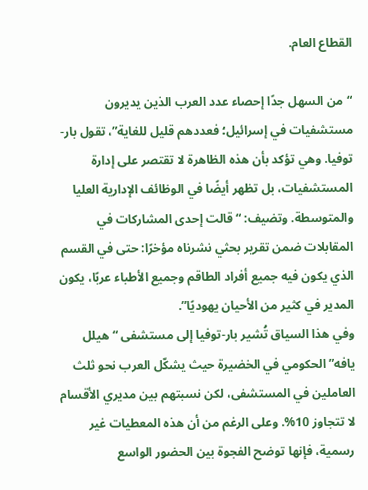القطاع العام.

“من السهل جدًا إحصاء عدد العرب الذين يديرون مستشفيات في إسرائيل؛ فعددهم قليل للغاية”، تقول بار-توفيا. وهي تؤكد بأن هذه الظاهرة لا تقتصر على إدارة المستشفيات، بل تظهر أيضًا في الوظائف الإدارية العليا والمتوسطة. وتضيف: “قالت إحدى المشاركات في المقابلات ضمن تقرير بحثي نشرناه مؤخرًا: حتى في القسم الذي يكون فيه جميع أفراد الطاقم وجميع الأطباء عربًا، يكون المدير في كثير من الأحيان يهوديًا”.
وفي هذا السياق تُشير بار-توفيا إلى مستشفى “هيلل يافه” الحكومي في الخضيرة حيث يشكّل العرب نحو ثلث العاملين في المستشفى، لكن نسبتهم بين مديري الأقسام لا تتجاوز 10%. وعلى الرغم من أن هذه المعطيات غير رسمية، فإنها توضح الفجوة بين الحضور الواسع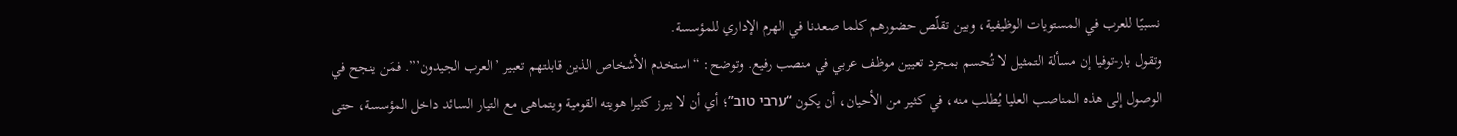نسبيًا للعرب في المستويات الوظيفية، وبين تقلّص حضورهم كلما صعدنا في الهرم الإداري للمؤسسة.
وتقول بار-توفيا إن مسألة التمثيل لا تُحسم بمجرد تعيين موظف عربي في منصب رفيع. وتوضح: “استخدم الأشخاص الذين قابلتهم تعبير ’العرب الجيدون’”. فمَن ينجح في الوصول إلى هذه المناصب العليا يُطلب منه، في كثير من الأحيان، أن يكون “ערבי טוב”؛ أي أن لا يبرز كثيرا هويته القومية ويتماهى مع التيار السائد داخل المؤسسة، حتى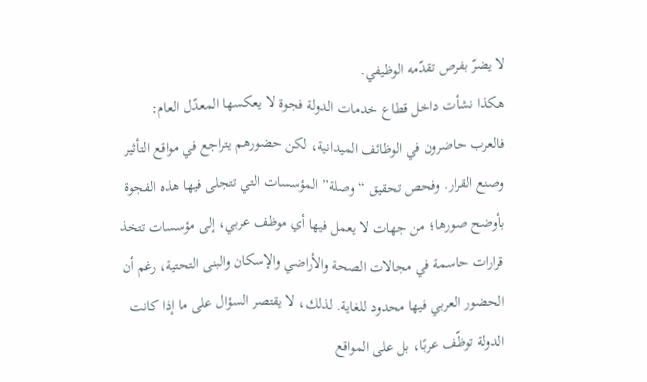لا يضرّ بفرص تقدّمه الوظيفي.
هكذا نشأت داخل قطاع خدمات الدولة فجوة لا يعكسها المعدّل العام: فالعرب حاضرون في الوظائف الميدانية، لكن حضورهم يتراجع في مواقع التأثير وصنع القرار. وفحص تحقيق “وصلة” المؤسسات التي تتجلى فيها هذه الفجوة بأوضح صورها؛ من جهات لا يعمل فيها أي موظف عربي، إلى مؤسسات تتخذ قرارات حاسمة في مجالات الصحة والأراضي والإسكان والبنى التحتية، رغم أن الحضور العربي فيها محدود للغاية. لذلك، لا يقتصر السؤال على ما إذا كانت الدولة توظّف عربًا، بل على المواقع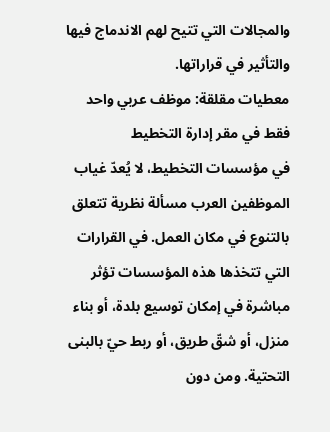والمجالات التي تتيح لهم الاندماج فيها والتأثير في قراراتها.
معطيات مقلقة: موظف عربي واحد فقط في مقر إدارة التخطيط
في مؤسسات التخطيط، لا يُعدّ غياب الموظفين العرب مسألة نظرية تتعلق بالتنوع في مكان العمل. في القرارات التي تتخذها هذه المؤسسات تؤثر مباشرة في إمكان توسيع بلدة، أو بناء منزل، أو شقّ طريق، أو ربط حيّ بالبنى التحتية. ومن دون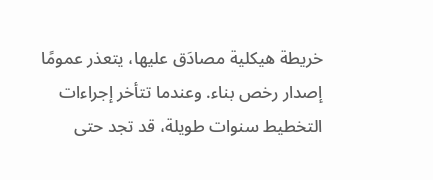خريطة هيكلية مصادَق عليها، يتعذر عمومًا إصدار رخص بناء. وعندما تتأخر إجراءات التخطيط سنوات طويلة، قد تجد حتى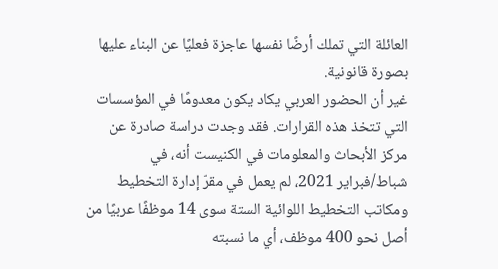العائلة التي تملك أرضًا نفسها عاجزة فعليًا عن البناء عليها بصورة قانونية.
غير أن الحضور العربي يكاد يكون معدومًا في المؤسسات التي تتخذ هذه القرارات. فقد وجدت دراسة صادرة عن مركز الأبحاث والمعلومات في الكنيست أنه، في شباط/فبراير 2021، لم يعمل في مقرّ إدارة التخطيط ومكاتب التخطيط اللوائية الستة سوى 14 موظفًا عربيًا من أصل نحو 400 موظف، أي ما نسبته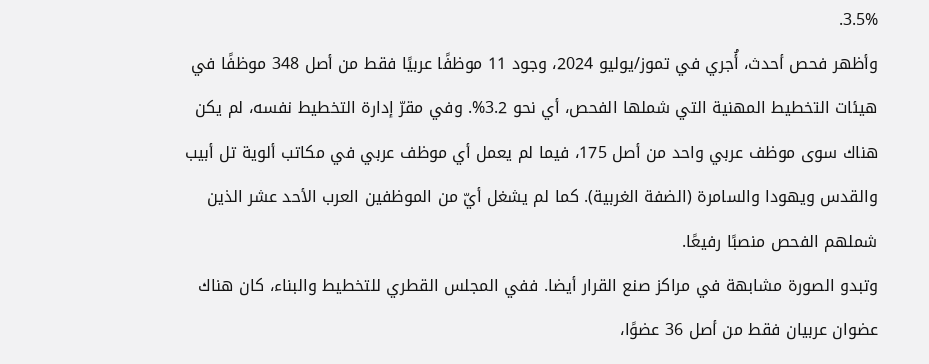3.5%.
وأظهر فحص أحدث، أُجري في تموز/يوليو 2024، وجود 11 موظفًا عربيًا فقط من أصل 348 موظفًا في هيئات التخطيط المهنية التي شملها الفحص، أي نحو 3.2%. وفي مقرّ إدارة التخطيط نفسه، لم يكن هناك سوى موظف عربي واحد من أصل 175، فيما لم يعمل أي موظف عربي في مكاتب ألوية تل أبيب والقدس ويهودا والسامرة (الضفة الغربية). كما لم يشغل أيّ من الموظفين العرب الأحد عشر الذين شملهم الفحص منصبًا رفيعًا.
وتبدو الصورة مشابهة في مراكز صنع القرار أيضا. ففي المجلس القطري للتخطيط والبناء، كان هناك عضوان عربيان فقط من أصل 36 عضوًا،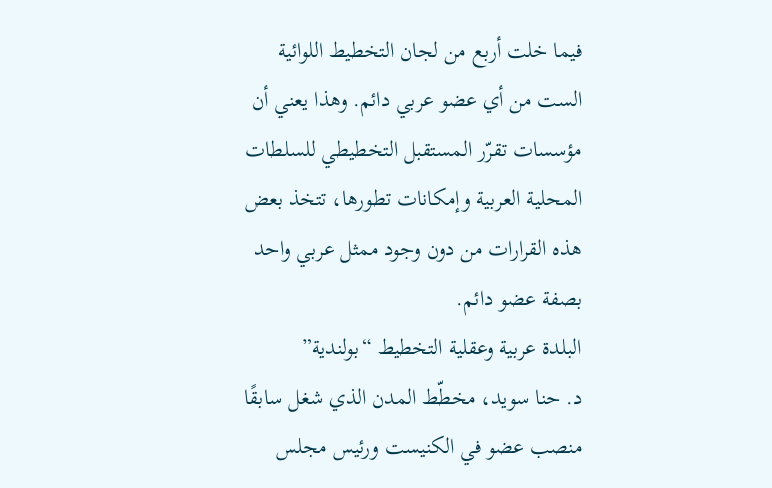فيما خلت أربع من لجان التخطيط اللوائية الست من أي عضو عربي دائم. وهذا يعني أن مؤسسات تقرّر المستقبل التخطيطي للسلطات المحلية العربية وإمكانات تطورها، تتخذ بعض هذه القرارات من دون وجود ممثل عربي واحد بصفة عضو دائم.
البلدة عربية وعقلية التخطيط “بولندية”
د. حنا سويد، مخطّط المدن الذي شغل سابقًا منصب عضو في الكنيست ورئيس مجلس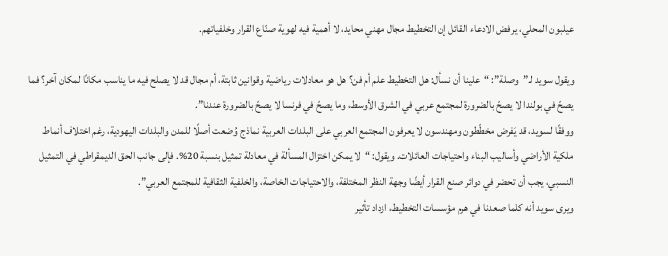عيلبون المحلي، يرفض الادعاء القائل إن التخطيط مجال مهني محايد، لا أهمية فيه لهوية صنّاع القرار وخلفياتهم.

ويقول سويد لـ”وصلة”: “علينا أن نسأل: هل التخطيط علم أم فن؟ هل هو معادلات رياضية وقوانين ثابتة، أم مجال قد لا يصلح فيه ما يناسب مكانًا لمكان آخر؟ فما يصحّ في بولندا لا يصحّ بالضرورة لمجتمع عربي في الشرق الأوسط، وما يصحّ في فرنسا لا يصحّ بالضرورة عندنا”.
ووفقًا لسويد، قد يَفرض مخطّطون ومهندسون لا يعرفون المجتمع العربي على البلدات العربية نماذج وُضعت أصلًا للمدن والبلدات اليهودية، رغم اختلاف أنماط ملكية الأراضي وأساليب البناء واحتياجات العائلات. ويقول: “لا يمكن اختزال المسألة في معادلة تمثيل بنسبة 20%. فإلى جانب الحق الديمقراطي في التمثيل النسبي، يجب أن تحضر في دوائر صنع القرار أيضًا وجهة النظر المختلفة، والاحتياجات الخاصة، والخلفية الثقافية للمجتمع العربي”.
ويرى سويد أنه كلما صعدنا في هرم مؤسسات التخطيط، ازداد تأثير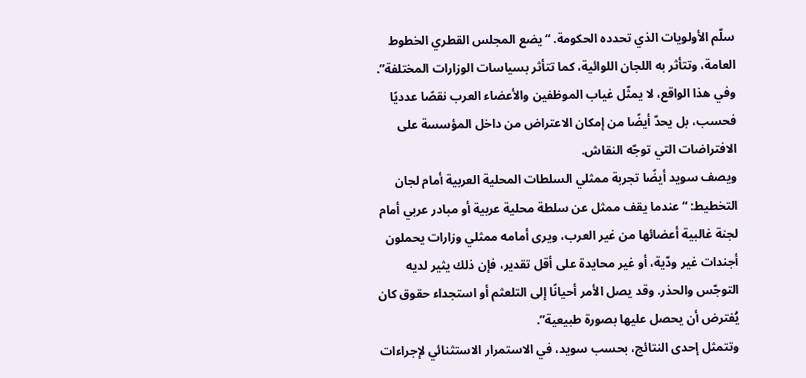سلّم الأولويات الذي تحدده الحكومة. “يضع المجلس القطري الخطوط العامة، وتتأثر به اللجان اللوائية، كما تتأثر بسياسات الوزارات المختلفة”. وفي هذا الواقع، لا يمثّل غياب الموظفين والأعضاء العرب نقصًا عدديًا فحسب، بل يحدّ أيضًا من إمكان الاعتراض من داخل المؤسسة على الافتراضات التي توجّه النقاش.
ويصف سويد أيضًا تجربة ممثلي السلطات المحلية العربية أمام لجان التخطيط: “عندما يقف ممثل عن سلطة محلية عربية أو مبادر عربي أمام لجنة غالبية أعضائها من غير العرب، ويرى أمامه ممثلي وزارات يحملون أجندات غير ودّية، أو غير محايدة على أقل تقدير، فإن ذلك يثير لديه التوجّس والحذر. وقد يصل الأمر أحيانًا إلى التلعثم أو استجداء حقوق كان يُفترض أن يحصل عليها بصورة طبيعية”.
وتتمثل إحدى النتائج، بحسب سويد، في الاستمرار الاستثنائي لإجراءات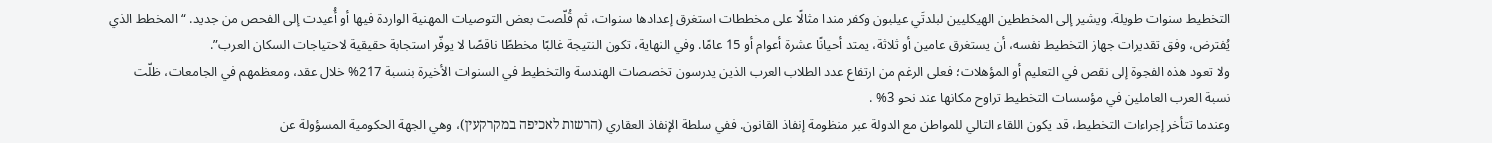التخطيط سنوات طويلة. ويشير إلى المخططين الهيكليين لبلدتَي عيلبون وكفر مندا مثالًا على مخططات استغرق إعدادها سنوات، ثم قُلّصت بعض التوصيات المهنية الواردة فيها أو أُعيدت إلى الفحص من جديد. “المخطط الذي يُفترض، وفق تقديرات جهاز التخطيط نفسه، أن يستغرق عامين أو ثلاثة، يمتد أحيانًا عشرة أعوام أو 15 عامًا. وفي النهاية، تكون النتيجة غالبًا مخططًا ناقصًا لا يوفّر استجابة حقيقية لاحتياجات السكان العرب”.
ولا تعود هذه الفجوة إلى نقص في التعليم أو المؤهلات؛ فعلى الرغم من ارتفاع عدد الطلاب العرب الذين يدرسون تخصصات الهندسة والتخطيط في السنوات الأخيرة بنسبة 217% خلال عقد، ومعظمهم في الجامعات، ظلّت نسبة العرب العاملين في مؤسسات التخطيط تراوح مكانها عند نحو 3% .
وعندما تتأخر إجراءات التخطيط، قد يكون اللقاء التالي للمواطن مع الدولة عبر منظومة إنفاذ القانون. ففي سلطة الإنفاذ العقاري (הרשות לאכיפה במקרקעין)، وهي الجهة الحكومية المسؤولة عن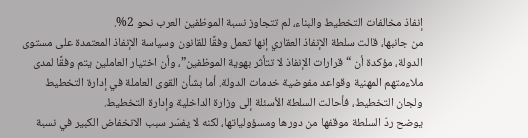إنفاذ مخالفات التخطيط والبناء، لم تتجاوز نسبة الموظفين العرب نحو 2%.
من جانبها، قالت سلطة الإنفاذ العقاري إنها تعمل وفقًا للقانون وسياسة الإنفاذ المعتمدة على مستوى الدولة، مؤكدة أن “قرارات الإنفاذ لا تتأثر بهوية الموظفين”، وأن اختيار العاملين يتم وفقًا لمدى ملاءمتهم المهنية وقواعد مفوضية خدمات الدولة. أما بشأن القوى العاملة في إدارة التخطيط ولجان التخطيط، فأحالت السلطة الأسئلة إلى وزارة الداخلية وإدارة التخطيط.
يوضح ردّ السلطة موقفها من دورها ومسؤولياتها، لكنه لا يفسّر سبب الانخفاض الكبير في نسبة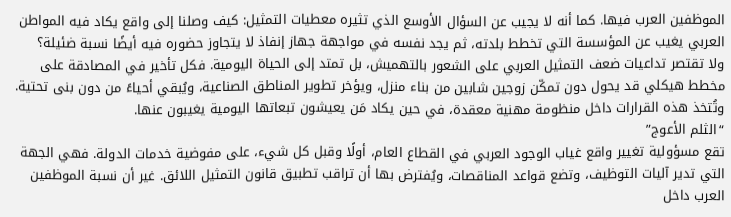الموظفين العرب فيها. كما أنه لا يجيب عن السؤال الأوسع الذي تثيره معطيات التمثيل: كيف وصلنا إلى واقع يكاد فيه المواطن العربي يغيب عن المؤسسة التي تخطط بلدته، ثم يجد نفسه في مواجهة جهاز إنفاذ لا يتجاوز حضوره فيه أيضًا نسبة ضئيلة؟
ولا تقتصر تداعيات ضعف التمثيل العربي على الشعور بالتهميش، بل تمتد إلى الحياة اليومية. فكل تأخير في المصادقة على مخطط هيكلي قد يحول دون تمكّن زوجين شابين من بناء منزل، ويؤخر تطوير المناطق الصناعية، ويُبقي أحياءً من دون بنى تحتية. وتُتخذ هذه القرارات داخل منظومة مهنية معقدة، في حين يكاد مَن يعيشون تبعاتها اليومية يغيبون عنها.
“الثلم الأعوج”
تقع مسؤولية تغيير واقع غياب الوجود العربي في القطاع العام، أولًا وقبل كل شيء، على مفوضية خدمات الدولة. فهي الجهة التي تدير آليات التوظيف، وتضع قواعد المناقصات، ويُفترض بها أن تراقب تطبيق قانون التمثيل اللائق. غير أن نسبة الموظفين العرب داخل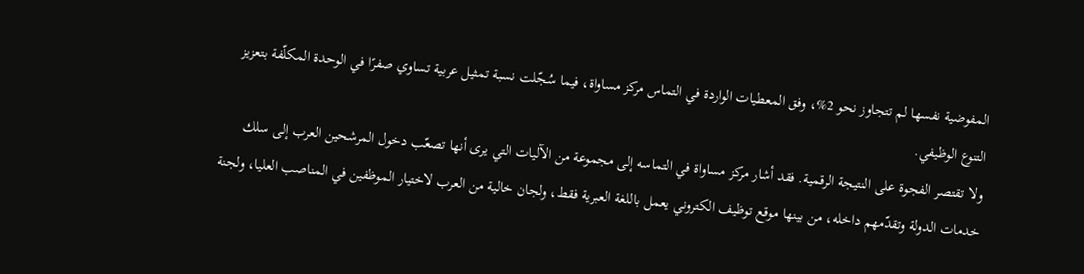المفوضية نفسها لم تتجاوز نحو 2%، وفق المعطيات الواردة في التماس مركز مساواة، فيما سُجّلت نسبة تمثيل عربية تساوي صفرًا في الوحدة المكلّفة بتعزيز التنوع الوظيفي.
ولا تقتصر الفجوة على النتيجة الرقمية. فقد أشار مركز مساواة في التماسه إلى مجموعة من الآليات التي يرى أنها تصعّب دخول المرشحين العرب إلى سلك خدمات الدولة وتقدّمهم داخله، من بينها موقع توظيف الكتروني يعمل باللغة العبرية فقط، ولجان خالية من العرب لاختيار الموظفين في المناصب العليا، ولجنة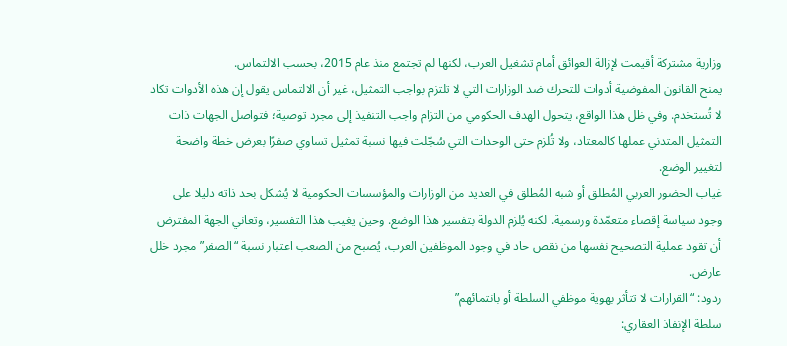وزارية مشتركة أقيمت لإزالة العوائق أمام تشغيل العرب، لكنها لم تجتمع منذ عام 2015، بحسب الالتماس.
يمنح القانون المفوضية أدوات للتحرك ضد الوزارات التي لا تلتزم بواجب التمثيل، غير أن الالتماس يقول إن هذه الأدوات تكاد لا تُستخدم. وفي ظل هذا الواقع، يتحول الهدف الحكومي من التزام واجب التنفيذ إلى مجرد توصية؛ فتواصل الجهات ذات التمثيل المتدني عملها كالمعتاد، ولا تُلزم حتى الوحدات التي سُجّلت فيها نسبة تمثيل تساوي صفرًا بعرض خطة واضحة لتغيير الوضع.
غياب الحضور العربي المُطلق أو شبه المُطلق في العديد من الوزارات والمؤسسات الحكومية لا يُشكل بحد ذاته دليلا على وجود سياسة إقصاء متعمّدة ورسمية. لكنه يُلزم الدولة بتفسير هذا الوضع. وحين يغيب هذا التفسير، وتعاني الجهة المفترض أن تقود عملية التصحيح نفسها من نقص حاد في وجود الموظفين العرب، يُصبح من الصعب اعتبار نسبة “الصفر” مجرد خلل عارض.
ردود: “القرارات لا تتأثر بهوية موظفي السلطة أو بانتمائهم”
سلطة الإنفاذ العقاري: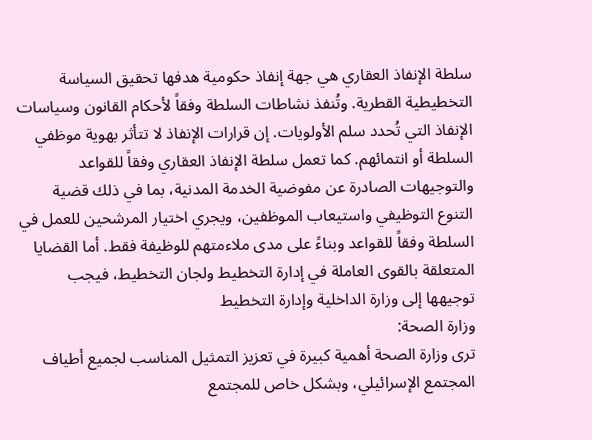سلطة الإنفاذ العقاري هي جهة إنفاذ حكومية هدفها تحقيق السياسة التخطيطية القطرية. وتُنفذ نشاطات السلطة وفقاً لأحكام القانون وسياسات الإنفاذ التي تُحدد سلم الأولويات. إن قرارات الإنفاذ لا تتأثر بهوية موظفي السلطة أو انتمائهم. كما تعمل سلطة الإنفاذ العقاري وفقاً للقواعد والتوجيهات الصادرة عن مفوضية الخدمة المدنية، بما في ذلك قضية التنوع التوظيفي واستيعاب الموظفين، ويجري اختيار المرشحين للعمل في السلطة وفقاً للقواعد وبناءً على مدى ملاءمتهم للوظيفة فقط. أما القضايا المتعلقة بالقوى العاملة في إدارة التخطيط ولجان التخطيط، فيجب توجيهها إلى وزارة الداخلية وإدارة التخطيط
وزارة الصحة:
ترى وزارة الصحة أهمية كبيرة في تعزيز التمثيل المناسب لجميع أطياف المجتمع الإسرائيلي، وبشكل خاص للمجتمع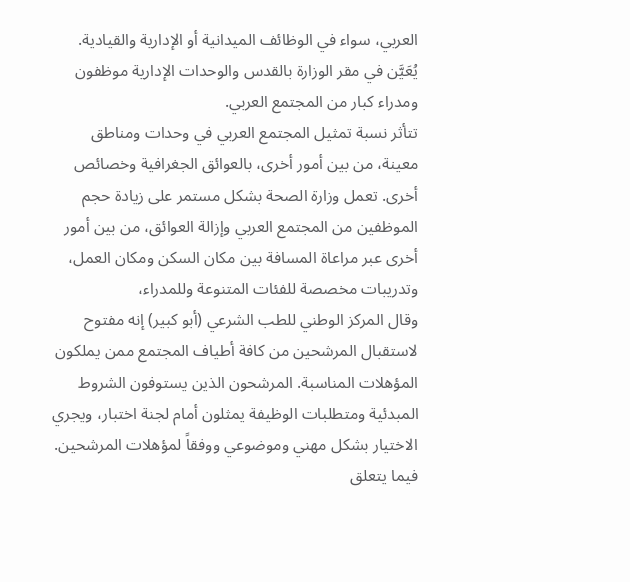العربي، سواء في الوظائف الميدانية أو الإدارية والقيادية. يُعَيَّن في مقر الوزارة بالقدس والوحدات الإدارية موظفون ومدراء كبار من المجتمع العربي.
تتأثر نسبة تمثيل المجتمع العربي في وحدات ومناطق معينة، من بين أمور أخرى، بالعوائق الجغرافية وخصائص أخرى. تعمل وزارة الصحة بشكل مستمر على زيادة حجم الموظفين من المجتمع العربي وإزالة العوائق، من بين أمور أخرى عبر مراعاة المسافة بين مكان السكن ومكان العمل، وتدريبات مخصصة للفئات المتنوعة وللمدراء،
وقال المركز الوطني للطب الشرعي (أبو كبير) إنه مفتوح لاستقبال المرشحين من كافة أطياف المجتمع ممن يملكون المؤهلات المناسبة. المرشحون الذين يستوفون الشروط المبدئية ومتطلبات الوظيفة يمثلون أمام لجنة اختبار، ويجري الاختيار بشكل مهني وموضوعي ووفقاً لمؤهلات المرشحين.
فيما يتعلق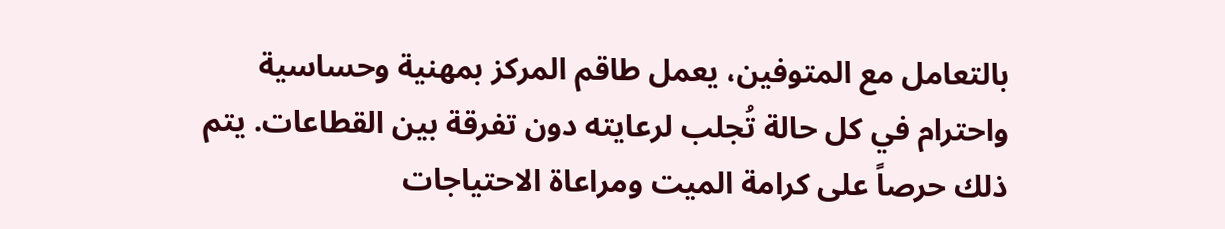بالتعامل مع المتوفين، يعمل طاقم المركز بمهنية وحساسية واحترام في كل حالة تُجلب لرعايته دون تفرقة بين القطاعات. يتم ذلك حرصاً على كرامة الميت ومراعاة الاحتياجات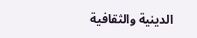الدينية والثقافية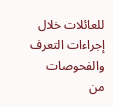للعائلات خلال إجراءات التعرف والفحوصات
من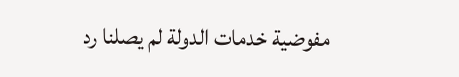مفوضية خدمات الدولة لم يصلنا رد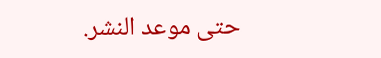حتى موعد النشر.